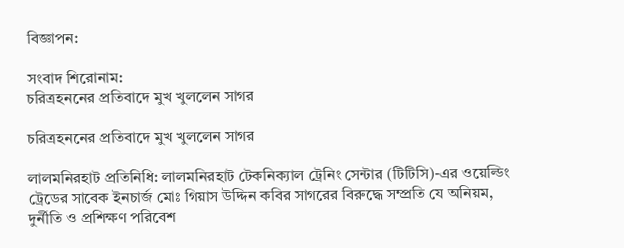বিজ্ঞাপন:

সংবাদ শিরোনাম:
চরিত্রহননের প্রতিবাদে মুখ খুললেন সাগর

চরিত্রহননের প্রতিবাদে মুখ খুললেন সাগর

লালমনিরহাট প্রতিনিধি: লালমনিরহাট টেকনিক্যাল ট্রেনিং সেন্টার (টিটিসি)-এর ওয়েল্ডিং ট্রেডের সাবেক ইনচার্জ মোঃ গিয়াস উদ্দিন কবির সাগরের বিরুদ্ধে সম্প্রতি যে অনিয়ম, দুর্নীতি ও প্রশিক্ষণ পরিবেশ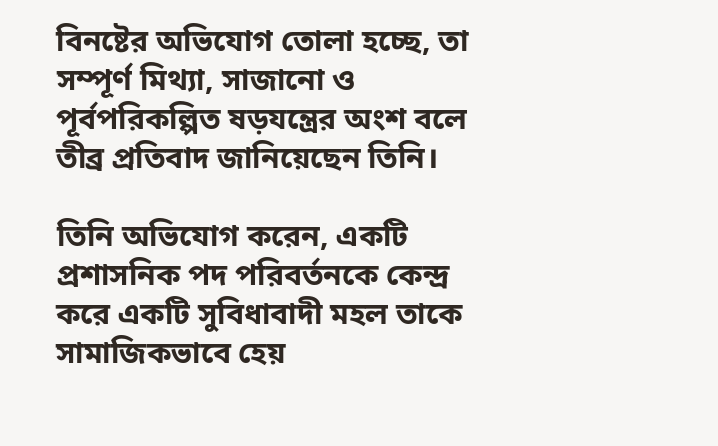বিনষ্টের অভিযোগ তোলা হচ্ছে, তা সম্পূর্ণ মিথ্যা, সাজানো ও পূর্বপরিকল্পিত ষড়যন্ত্রের অংশ বলে তীব্র প্রতিবাদ জানিয়েছেন তিনি।

তিনি অভিযোগ করেন, একটি প্রশাসনিক পদ পরিবর্তনকে কেন্দ্র করে একটি সুবিধাবাদী মহল তাকে সামাজিকভাবে হেয়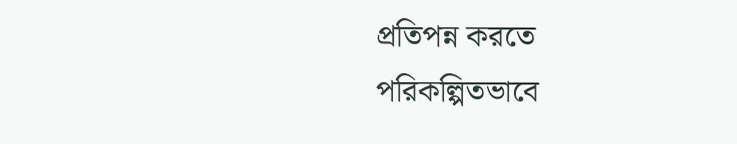প্রতিপন্ন করতে পরিকল্পিতভাবে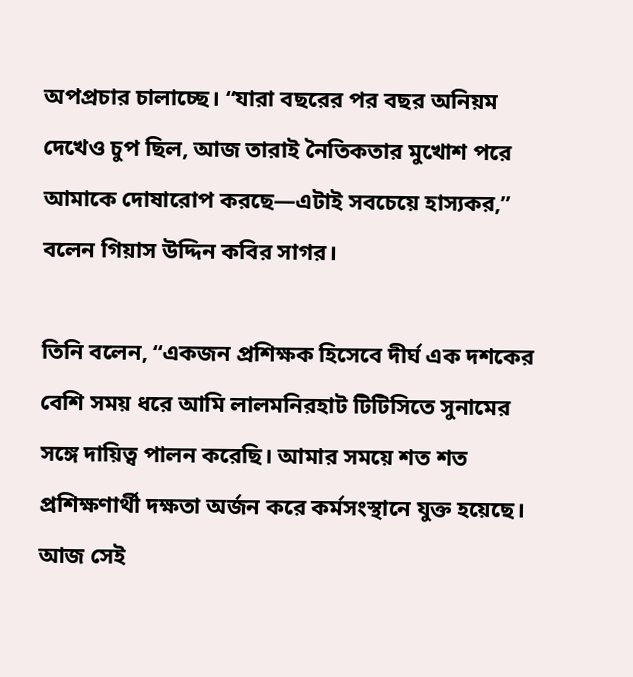অপপ্রচার চালাচ্ছে। “যারা বছরের পর বছর অনিয়ম দেখেও চুপ ছিল, আজ তারাই নৈতিকতার মুখোশ পরে আমাকে দোষারোপ করছে—এটাই সবচেয়ে হাস্যকর,” বলেন গিয়াস উদ্দিন কবির সাগর।

তিনি বলেন, “একজন প্রশিক্ষক হিসেবে দীর্ঘ এক দশকের বেশি সময় ধরে আমি লালমনিরহাট টিটিসিতে সুনামের সঙ্গে দায়িত্ব পালন করেছি। আমার সময়ে শত শত প্রশিক্ষণার্থী দক্ষতা অর্জন করে কর্মসংস্থানে যুক্ত হয়েছে। আজ সেই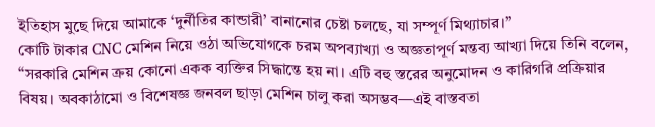ইতিহাস মুছে দিয়ে আমাকে ‘দুর্নীতির কান্ডারী’ বানানোর চেষ্টা চলছে, যা সম্পূর্ণ মিথ্যাচার।”
কোটি টাকার CNC মেশিন নিয়ে ওঠা অভিযোগকে চরম অপব্যাখ্যা ও অজ্ঞতাপূর্ণ মন্তব্য আখ্যা দিয়ে তিনি বলেন, “সরকারি মেশিন ক্রয় কোনো একক ব্যক্তির সিদ্ধান্তে হয় না। এটি বহু স্তরের অনুমোদন ও কারিগরি প্রক্রিয়ার বিষয়। অবকাঠামো ও বিশেষজ্ঞ জনবল ছাড়া মেশিন চালু করা অসম্ভব—এই বাস্তবতা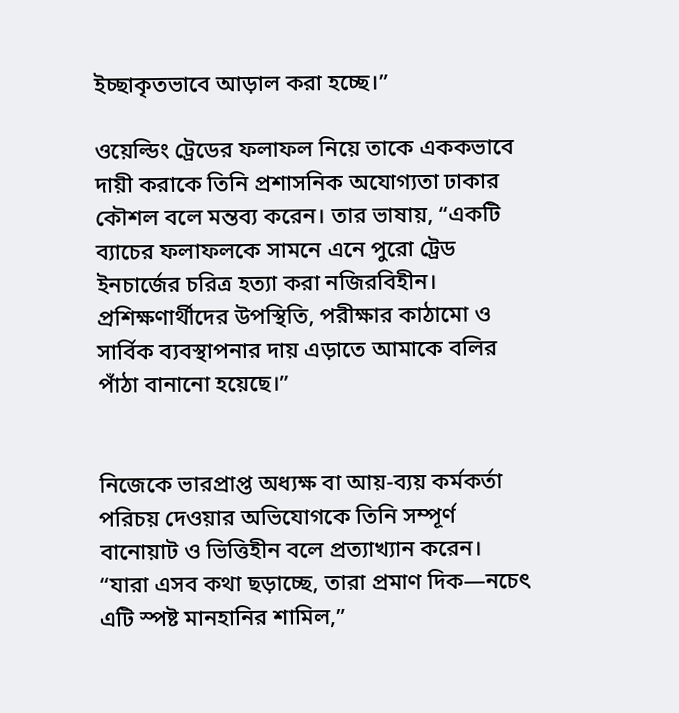ইচ্ছাকৃতভাবে আড়াল করা হচ্ছে।”

ওয়েল্ডিং ট্রেডের ফলাফল নিয়ে তাকে এককভাবে দায়ী করাকে তিনি প্রশাসনিক অযোগ্যতা ঢাকার কৌশল বলে মন্তব্য করেন। তার ভাষায়, “একটি ব্যাচের ফলাফলকে সামনে এনে পুরো ট্রেড ইনচার্জের চরিত্র হত্যা করা নজিরবিহীন। প্রশিক্ষণার্থীদের উপস্থিতি, পরীক্ষার কাঠামো ও সার্বিক ব্যবস্থাপনার দায় এড়াতে আমাকে বলির পাঁঠা বানানো হয়েছে।”


নিজেকে ভারপ্রাপ্ত অধ্যক্ষ বা আয়-ব্যয় কর্মকর্তা পরিচয় দেওয়ার অভিযোগকে তিনি সম্পূর্ণ বানোয়াট ও ভিত্তিহীন বলে প্রত্যাখ্যান করেন। “যারা এসব কথা ছড়াচ্ছে, তারা প্রমাণ দিক—নচেৎ এটি স্পষ্ট মানহানির শামিল,”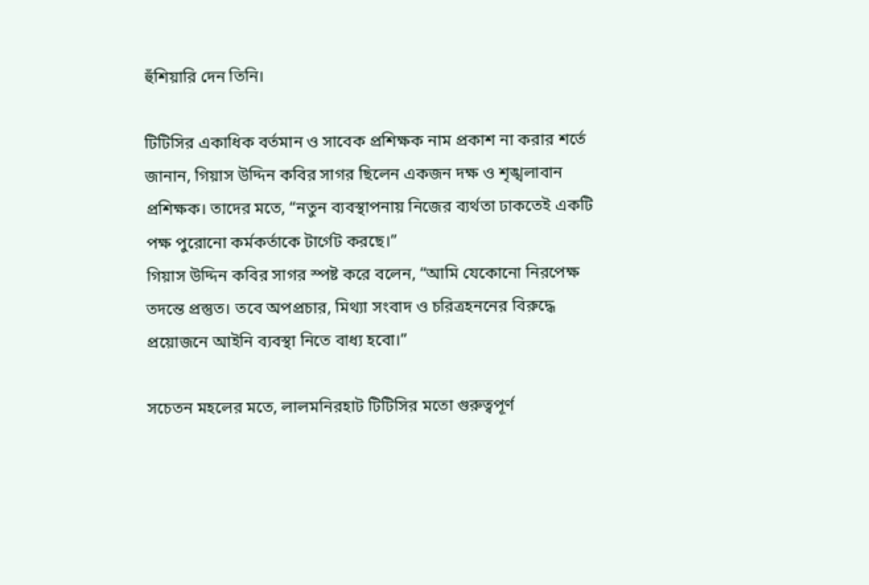হুঁশিয়ারি দেন তিনি।

টিটিসির একাধিক বর্তমান ও সাবেক প্রশিক্ষক নাম প্রকাশ না করার শর্তে জানান, গিয়াস উদ্দিন কবির সাগর ছিলেন একজন দক্ষ ও শৃঙ্খলাবান প্রশিক্ষক। তাদের মতে, “নতুন ব্যবস্থাপনায় নিজের ব্যর্থতা ঢাকতেই একটি পক্ষ পুরোনো কর্মকর্তাকে টার্গেট করছে।”
গিয়াস উদ্দিন কবির সাগর স্পষ্ট করে বলেন, “আমি যেকোনো নিরপেক্ষ তদন্তে প্রস্তুত। তবে অপপ্রচার, মিথ্যা সংবাদ ও চরিত্রহননের বিরুদ্ধে প্রয়োজনে আইনি ব্যবস্থা নিতে বাধ্য হবো।”

সচেতন মহলের মতে, লালমনিরহাট টিটিসির মতো গুরুত্বপূর্ণ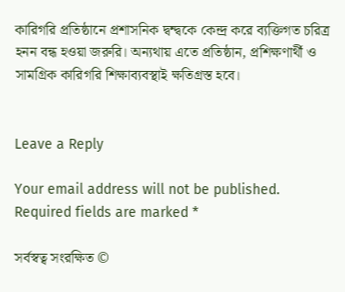কারিগরি প্রতিষ্ঠানে প্রশাসনিক দ্বন্দ্বকে কেন্দ্র করে ব্যক্তিগত চরিত্র হনন বন্ধ হওয়া জরুরি। অন্যথায় এতে প্রতিষ্ঠান, প্রশিক্ষণার্থী ও সামগ্রিক কারিগরি শিক্ষাব্যবস্থাই ক্ষতিগ্রস্ত হবে।


Leave a Reply

Your email address will not be published. Required fields are marked *

সর্বস্বত্ব সংরক্ষিত ©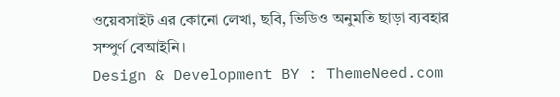ওয়েবসাইট এর কোনো লেখা, ছবি, ভিডিও অনুমতি ছাড়া ব্যবহার সম্পুর্ণ বেআইনি।
Design & Development BY : ThemeNeed.com